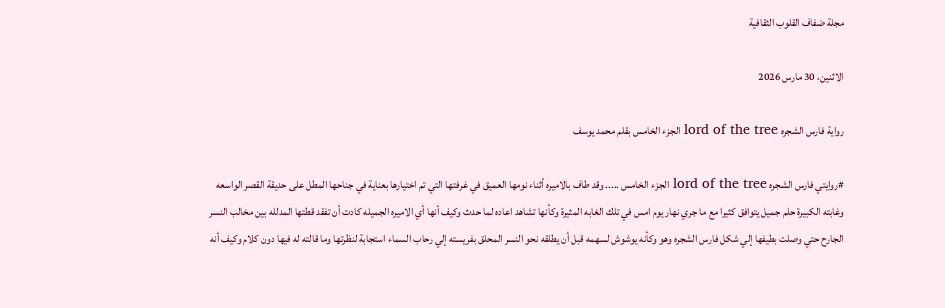مجلة ضفاف القلوب الثقافية

الاثنين، 30 مارس 2026

رواية فارس الشجره lord of the tree الجزء الخامس بقلم محمد يوسف

#روايتي فارس الشجره lord of the tree الجزء الخامس ..... وقد طاف بالاميره أثناء نومها العميق في غرفتها التي تم اختيارها بعناية في جناحها المطل على حديقة القصر الواسعه وغابته الكبيرة حلم جميل يتوافق كثيرا مع ما جري نهار يوم امس في تلك الغابه المثيرة وكأنها تشاهد اعاده لما حدث وكيف أنها أي الاميره الجميله كادت أن تفقد قطتها المدلله بين مخالب النسر الجارح حتي وصلت بطيفها إلي شكل فارس الشجره وهو وكأنه يوشوش لسهمه قبل أن يطلقه نحو النسر المحلق بفريسته إلي رحاب السماء استجابة لنظرتها وما قالته له فيها دون كلام وكيف أنه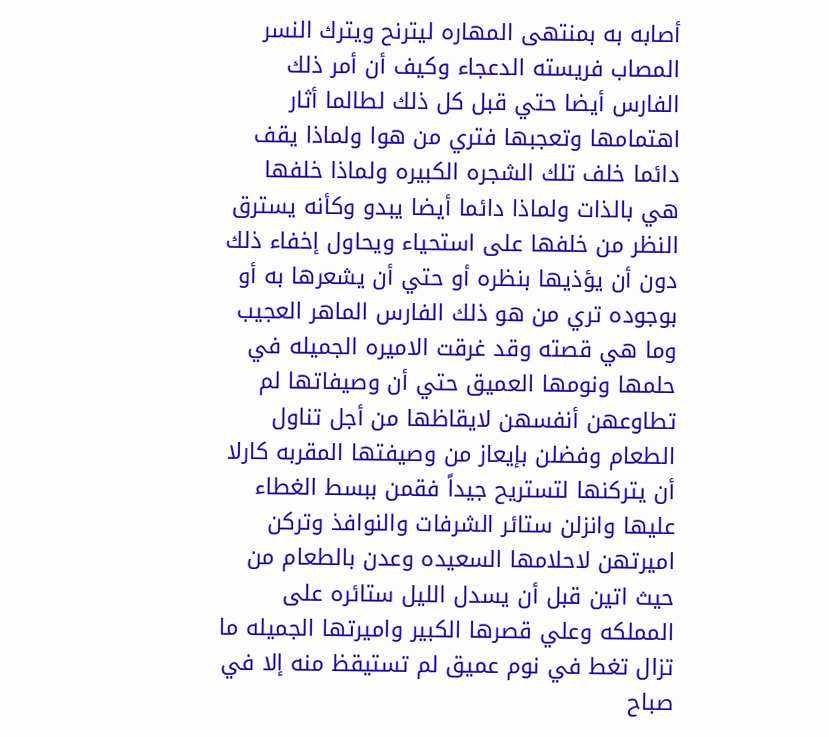أصابه به بمنتهى المهاره ليترنح ويترك النسر المصاب فريسته الدعجاء وكيف أن أمر ذلك الفارس أيضا حتي قبل كل ذلك لطالما أثار اهتمامها وتعجبها فتري من هوا ولماذا يقف دائما خلف تلك الشجره الكبيره ولماذا خلفها هي بالذات ولماذا دائما أيضا يبدو وكأنه يسترق النظر من خلفها على استحياء ويحاول إخفاء ذلك دون أن يؤذيها بنظره أو حتي أن يشعرها به أو بوجوده تري من هو ذلك الفارس الماهر العجيب وما هي قصته وقد غرقت الاميره الجميله في حلمها ونومها العميق حتي أن وصيفاتها لم تطاوعهن أنفسهن لايقاظها من أجل تناول الطعام وفضلن بإيعاز من وصيفتها المقربه كارلا أن يتركنها لتستريح جيداً فقمن ببسط الغطاء عليها وانزلن ستائر الشرفات والنوافذ وتركن اميرتهن لاحلامها السعيده وعدن بالطعام من حيث اتين قبل أن يسدل الليل ستائره على المملكه وعلي قصرها الكبير واميرتها الجميله ما تزال تغط في نوم عميق لم تستيقظ منه إلا في صباح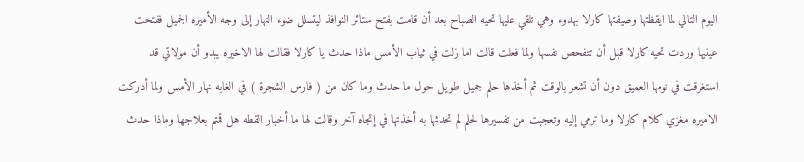اليوم التالي لما ايقظتها وصيفتها كارلا بهدوء وهي تلقي عليها تحيه الصباح بعد أن قامت بفتح ستائر النوافذ ليتسلل ضوء النهار إلى وجه الأميره الجميل ففتحت عينيها وردت تحيه كارلا قبل أن تتفحص نفسها ولما فعلت قالت اما زلت في ثياب الأمس ماذا حدث يا كارلا فقالت لها الاخيره يبدو أن مولاتي قد استغرقت في نومها العميق دون أن تشعر بالوقت ثم أخذها حلم جميل طويل حول ما حدث وما كان من ( فارس الشجرة ) في الغابه نهار الأمس ولما أدركت الاميره مغزي كلام كارلا وما ترمي إليه وتعجبت من تفسيرها لحلم لم تحدثها به أخذتها في إتجاه آخر وقالت لها ما أخبار القطه هل قمتم بعلاجها وماذا حدث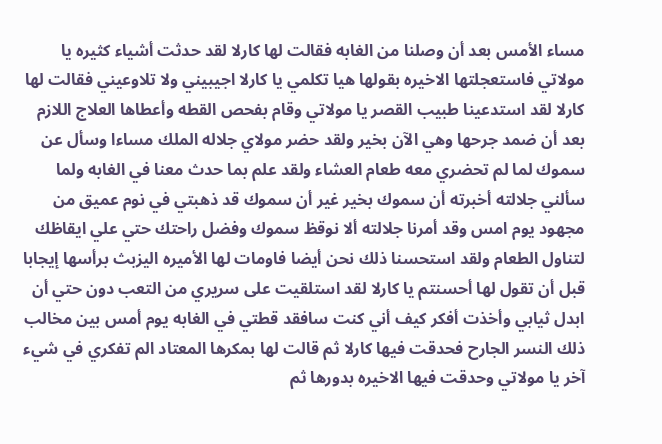مساء الأمس بعد أن وصلنا من الغابه فقالت لها كارلا لقد حدثت أشياء كثيره يا مولاتي فاستعجلتها الاخيره بقولها هيا تكلمي يا كارلا اجيبيني ولا تلاوعيني فقالت لها كارلا لقد استدعينا طبيب القصر يا مولاتي وقام بفحص القطه وأعطاها العلاج اللازم بعد أن ضمد جرحها وهي الآن بخير ولقد حضر مولاي جلاله الملك مساءا وسأل عن سموك لما لم تحضري معه طعام العشاء ولقد علم بما حدث معنا في الغابه ولما سألني جلالته أخبرته أن سموك بخير غير أن سموك قد ذهبتي في نوم عميق من مجهود يوم امس وقد أمرنا جلالته ألا نوقظ سموك وفضل راحتك حتي علي ايقاظك لتناول الطعام ولقد استحسنا ذلك نحن أيضا فاومات لها الأميره اليزبث برأسها إيجابا قبل أن تقول لها أحسنتم يا كارلا لقد استلقيت على سريري من التعب دون حتي أن ابدل ثيابي وأخذت أفكر كيف أني كنت سافقد قطتي في الغابه يوم أمس بين مخالب ذلك النسر الجارح فحدقت فيها كارلا ثم قالت لها بمكرها المعتاد الم تفكري في شيء آخر يا مولاتي وحدقت فيها الاخيره بدورها ثم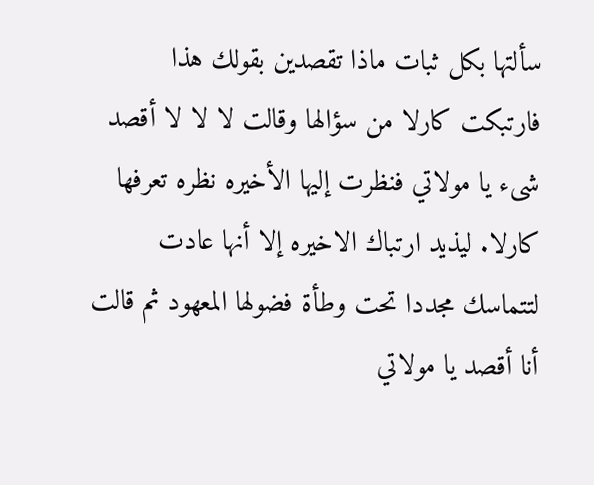سألتها بكل ثبات ماذا تقصدين بقولك هذا فارتبكت كارلا من سؤالها وقالت لا لا لا أقصد شىء يا مولاتي فنظرت إليها الأخيره نظره تعرفها كارلا. ليذيد ارتباك الاخيره إلا أنها عادت لتتماسك مجددا تحت وطأة فضولها المعهود ثم قالت أنا أقصد يا مولاتي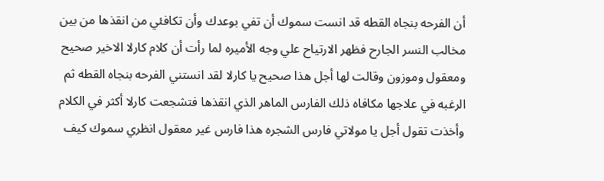أن الفرحه بنجاه القطه قد انست سموك أن تفي بوعدك وأن تكافئي من انقذها من بين مخالب النسر الجارح فظهر الارتياح علي وجه الأميره لما رأت أن كلام كارلا الاخير صحيح ومعقول وموزون وقالت لها أجل هذا صحيح يا كارلا لقد انستني الفرحه بنجاه القطه ثم الرغبه في علاجها مكافاه ذلك الفارس الماهر الذي انقذها فتشجعت كارلا أكثر في الكلام وأخذت تقول أجل يا مولاتي فارس الشجره هذا فارس غير معقول انظري سموك كيف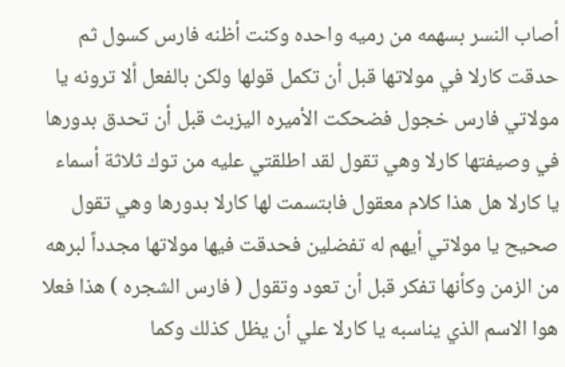أصاب النسر بسهمه من رميه واحده وكنت أظنه فارس كسول ثم حدقت كارلا في مولاتها قبل أن تكمل قولها ولكن بالفعل ألا ترونه يا مولاتي فارس خجول فضحكت الأميره اليزبث قبل أن تحدق بدورها في وصيفتها كارلا وهي تقول لقد اطلقتي عليه من توك ثلاثة أسماء يا كارلا هل هذا كلام معقول فابتسمت لها كارلا بدورها وهي تقول صحيح يا مولاتي أيهم له تفضلين فحدقت فيها مولاتها مجدداً لبرهه من الزمن وكأنها تفكر قبل أن تعود وتقول ( فارس الشجره ) هذا فعلا هوا الاسم الذي يناسبه يا كارلا علي أن يظل كذلك وكما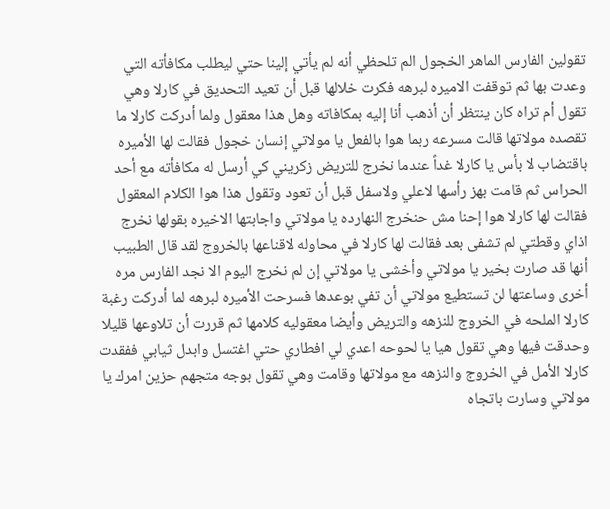تقولين الفارس الماهر الخجول الم تلحظي أنه لم يأتي إلينا حتي ليطلب مكافأته التي وعدت بها ثم توقفت الاميره لبرهه فكرت خلالها قبل أن تعيد التحديق في كارلا وهي تقول أم تراه كان ينتظر أن أذهب أنا إليه بمكافاته وهل هذا معقول ولما أدركت كارلا ما تقصده مولاتها قالت مسرعه ربما هوا بالفعل يا مولاتي إنسان خجول فقالت لها الأميره باقتضاب لا بأس يا كارلا غداً عندما نخرج للتريض زكريني كي أرسل له مكافأته مع أحد الحراس ثم قامت بهز رأسها لاعلي ولاسفل قبل أن تعود وتقول هذا هوا الكلام المعقول فقالت لها كارلا هوا إحنا مش حنخرج النهارده يا مولاتي واجابتها الاخيره بقولها نخرج اذاي وقطتي لم تشفى بعد فقالت لها كارلا في محاوله لاقناعها بالخروج لقد قال الطبيب أنها قد صارت بخير يا مولاتي وأخشى يا مولاتي إن لم نخرج اليوم الا نجد الفارس مره أخرى وساعتها لن تستطيع مولاتي أن تفي بوعدها فسرحت الأميره لبرهه لما أدركت رغبة كارلا الملحه في الخروج للنزهه والتريض وأيضا معقوليه كلامها ثم قررت أن تلاوعها قليلا وحدقت فيها وهي تقول هيا يا لحوحه اعدي لي افطاري حتي اغتسل وابدل ثيابي ففقدت كارلا الأمل في الخروج والنزهه مع مولاتها وقامت وهي تقول بوجه متجهم حزين امرك يا مولاتي وسارت باتجاه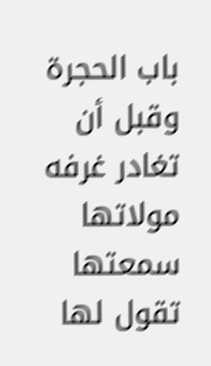باب الحجرة وقبل أن تغادر غرفه مولاتها سمعتها تقول لها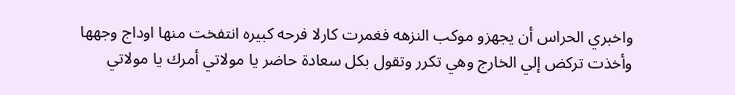واخبري الحراس أن يجهزو موكب النزهه فغمرت كارلا فرحه كبيره انتفخت منها اوداج وجهها وأخذت تركض إلي الخارج وهي تكرر وتقول بكل سعادة حاضر يا مولاتي أمرك يا مولاتي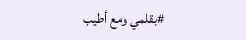#بقلمي ومع أطيب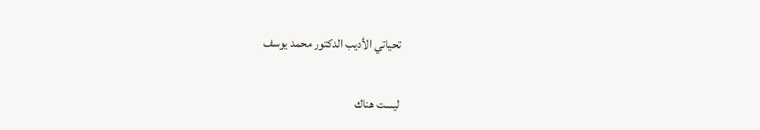تحياتي الأديب الدكتور محمد يوسف

ليست هناك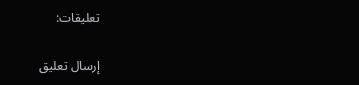تعليقات:

إرسال تعليق